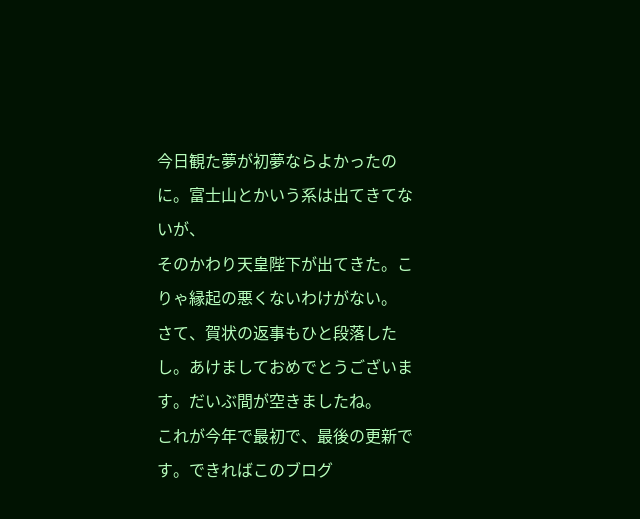今日観た夢が初夢ならよかったのに。富士山とかいう系は出てきてないが、
そのかわり天皇陛下が出てきた。こりゃ縁起の悪くないわけがない。
さて、賀状の返事もひと段落したし。あけましておめでとうございます。だいぶ間が空きましたね。
これが今年で最初で、最後の更新です。できればこのブログ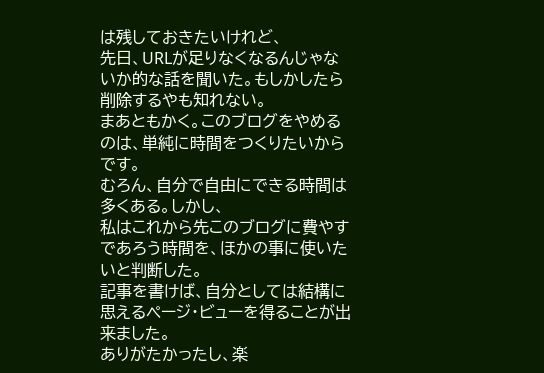は残しておきたいけれど、
先日、URLが足りなくなるんじゃないか的な話を聞いた。もしかしたら削除するやも知れない。
まあともかく。このブログをやめるのは、単純に時間をつくりたいからです。
むろん、自分で自由にできる時間は多くある。しかし、
私はこれから先このブログに費やすであろう時間を、ほかの事に使いたいと判断した。
記事を書けば、自分としては結構に思えるページ・ビューを得ることが出来ました。
ありがたかったし、楽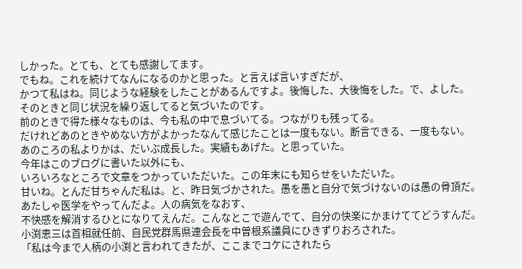しかった。とても、とても感謝してます。
でもね。これを続けてなんになるのかと思った。と言えば言いすぎだが、
かつて私はね。同じような経験をしたことがあるんですよ。後悔した、大後悔をした。で、よした。
そのときと同じ状況を繰り返してると気づいたのです。
前のときで得た様々なものは、今も私の中で息づいてる。つながりも残ってる。
だけれどあのときやめない方がよかったなんて感じたことは一度もない。断言できる、一度もない。
あのころの私よりかは、だいぶ成長した。実績もあげた。と思っていた。
今年はこのブログに書いた以外にも、
いろいろなところで文章をつかっていただいた。この年末にも知らせをいただいた。
甘いね。とんだ甘ちゃんだ私は。と、昨日気づかされた。愚を愚と自分で気づけないのは愚の骨頂だ。
あたしゃ医学をやってんだよ。人の病気をなおす、
不快感を解消するひとになりてえんだ。こんなとこで遊んでて、自分の快楽にかまけててどうすんだ。
小渕恵三は首相就任前、自民党群馬県連会長を中曽根系議員にひきずりおろされた。
「私は今まで人柄の小渕と言われてきたが、ここまでコケにされたら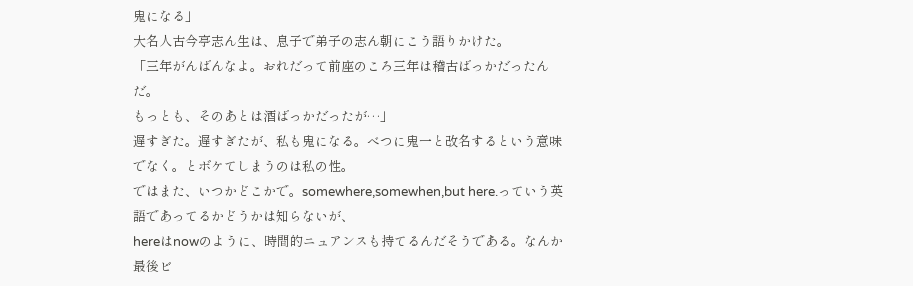鬼になる」
大名人古今亭志ん生は、息子で弟子の志ん朝にこう語りかけた。
「三年がんばんなよ。おれだって前座のころ三年は稽古ばっかだったんだ。
もっとも、そのあとは酒ばっかだったが…」
遅すぎた。遅すぎたが、私も鬼になる。べつに鬼一と改名するという意味でなく。とボケてしまうのは私の性。
ではまた、いつかどこかで。somewhere,somewhen,but here.っていう英語であってるかどうかは知らないが、
hereはnowのように、時間的ニュアンスも持てるんだそうである。なんか最後ビ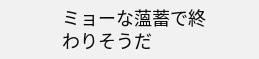ミョーな薀蓄で終わりそうだ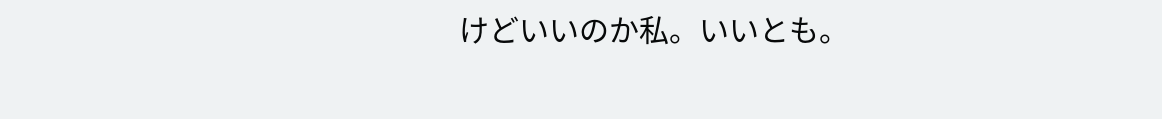けどいいのか私。いいとも。